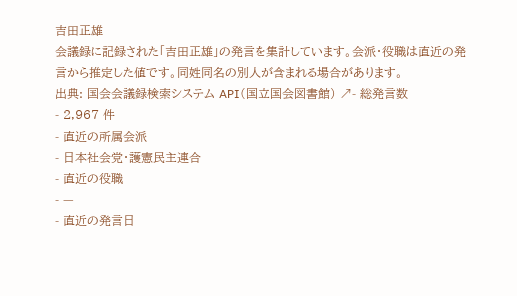吉田正雄
会議録に記録された「吉田正雄」の発言を集計しています。会派・役職は直近の発言から推定した値です。同姓同名の別人が含まれる場合があります。
出典: 国会会議録検索システム API(国立国会図書館) ↗- 総発言数
- 2,967 件
- 直近の所属会派
- 日本社会党・護憲民主連合
- 直近の役職
- —
- 直近の発言日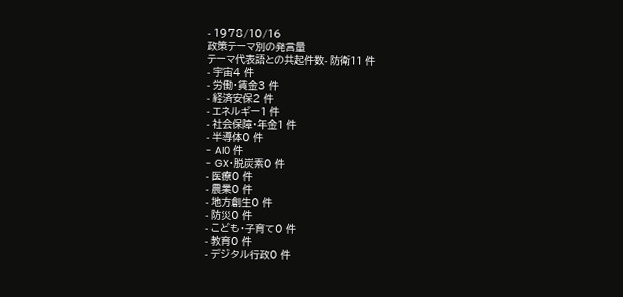- 1978/10/16
政策テーマ別の発言量
テーマ代表語との共起件数- 防衛11 件
- 宇宙4 件
- 労働・賃金3 件
- 経済安保2 件
- エネルギー1 件
- 社会保障・年金1 件
- 半導体0 件
- AI0 件
- GX・脱炭素0 件
- 医療0 件
- 農業0 件
- 地方創生0 件
- 防災0 件
- こども・子育て0 件
- 教育0 件
- デジタル行政0 件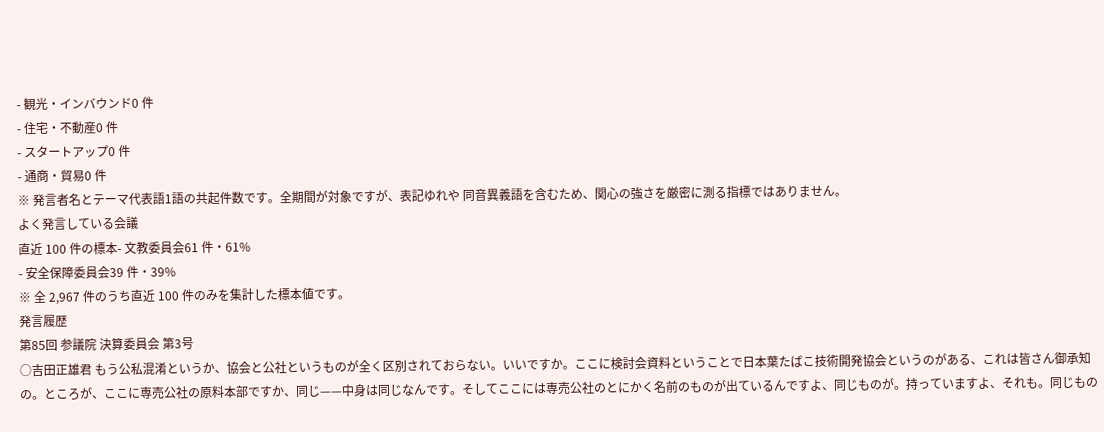- 観光・インバウンド0 件
- 住宅・不動産0 件
- スタートアップ0 件
- 通商・貿易0 件
※ 発言者名とテーマ代表語1語の共起件数です。全期間が対象ですが、表記ゆれや 同音異義語を含むため、関心の強さを厳密に測る指標ではありません。
よく発言している会議
直近 100 件の標本- 文教委員会61 件・61%
- 安全保障委員会39 件・39%
※ 全 2,967 件のうち直近 100 件のみを集計した標本値です。
発言履歴
第85回 参議院 決算委員会 第3号
○吉田正雄君 もう公私混淆というか、協会と公社というものが全く区別されておらない。いいですか。ここに検討会資料ということで日本葉たばこ技術開発協会というのがある、これは皆さん御承知の。ところが、ここに専売公社の原料本部ですか、同じ——中身は同じなんです。そしてここには専売公社のとにかく名前のものが出ているんですよ、同じものが。持っていますよ、それも。同じもの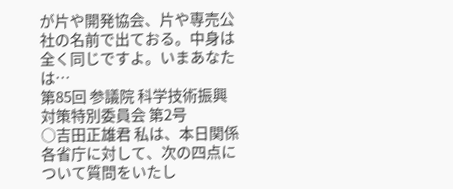が片や開発協会、片や専売公社の名前で出ておる。中身は全く同じですよ。いまあなたは…
第85回 参議院 科学技術振興対策特別委員会 第2号
○吉田正雄君 私は、本日関係各省庁に対して、次の四点について質問をいたし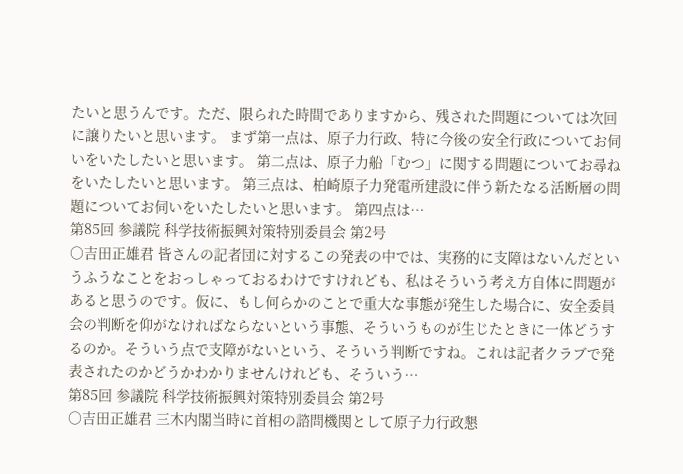たいと思うんです。ただ、限られた時間でありますから、残された問題については次回に譲りたいと思います。 まず第一点は、原子力行政、特に今後の安全行政についてお伺いをいたしたいと思います。 第二点は、原子力船「むつ」に関する問題についてお尋ねをいたしたいと思います。 第三点は、柏崎原子力発電所建設に伴う新たなる活断層の問題についてお伺いをいたしたいと思います。 第四点は…
第85回 参議院 科学技術振興対策特別委員会 第2号
○吉田正雄君 皆さんの記者団に対するこの発表の中では、実務的に支障はないんだというふうなことをおっしゃっておるわけですけれども、私はそういう考え方自体に問題があると思うのです。仮に、もし何らかのことで重大な事態が発生した場合に、安全委員会の判断を仰がなければならないという事態、そういうものが生じたときに一体どうするのか。そういう点で支障がないという、そういう判断ですね。これは記者クラブで発表されたのかどうかわかりませんけれども、そういう…
第85回 参議院 科学技術振興対策特別委員会 第2号
○吉田正雄君 三木内閣当時に首相の諮問機関として原子力行政懇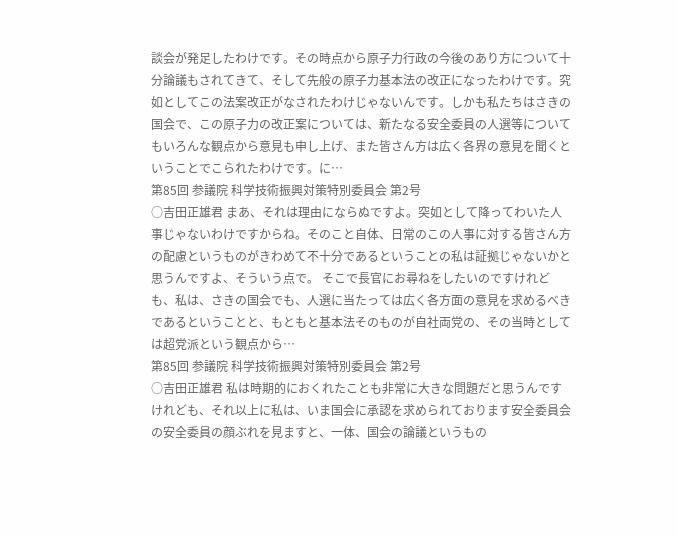談会が発足したわけです。その時点から原子力行政の今後のあり方について十分論議もされてきて、そして先般の原子力基本法の改正になったわけです。究如としてこの法案改正がなされたわけじゃないんです。しかも私たちはさきの国会で、この原子力の改正案については、新たなる安全委員の人選等についてもいろんな観点から意見も申し上げ、また皆さん方は広く各界の意見を聞くということでこられたわけです。に…
第85回 参議院 科学技術振興対策特別委員会 第2号
○吉田正雄君 まあ、それは理由にならぬですよ。突如として降ってわいた人事じゃないわけですからね。そのこと自体、日常のこの人事に対する皆さん方の配慮というものがきわめて不十分であるということの私は証拠じゃないかと思うんですよ、そういう点で。 そこで長官にお尋ねをしたいのですけれども、私は、さきの国会でも、人選に当たっては広く各方面の意見を求めるべきであるということと、もともと基本法そのものが自社両党の、その当時としては超党派という観点から…
第85回 参議院 科学技術振興対策特別委員会 第2号
○吉田正雄君 私は時期的におくれたことも非常に大きな問題だと思うんですけれども、それ以上に私は、いま国会に承認を求められております安全委員会の安全委員の顔ぶれを見ますと、一体、国会の論議というもの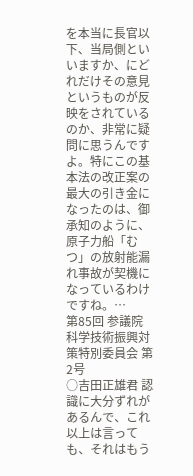を本当に長官以下、当局側といいますか、にどれだけその意見というものが反映をされているのか、非常に疑問に思うんですよ。特にこの基本法の改正案の最大の引き金になったのは、御承知のように、原子力船「むつ」の放射能漏れ事故が契機になっているわけですね。…
第85回 参議院 科学技術振興対策特別委員会 第2号
○吉田正雄君 認識に大分ずれがあるんで、これ以上は言っても、それはもう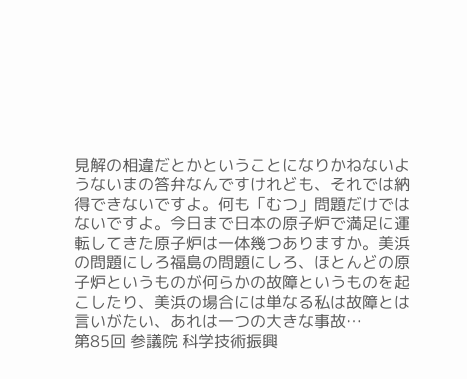見解の相違だとかということになりかねないようないまの答弁なんですけれども、それでは納得できないですよ。何も「むつ」問題だけではないですよ。今日まで日本の原子炉で満足に運転してきた原子炉は一体幾つありますか。美浜の問題にしろ福島の問題にしろ、ほとんどの原子炉というものが何らかの故障というものを起こしたり、美浜の場合には単なる私は故障とは言いがたい、あれは一つの大きな事故…
第85回 参議院 科学技術振興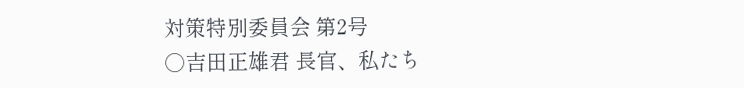対策特別委員会 第2号
○吉田正雄君 長官、私たち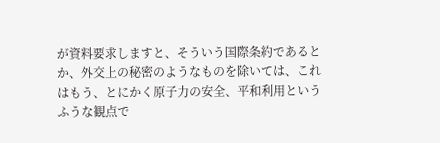が資料要求しますと、そういう国際条約であるとか、外交上の秘密のようなものを除いては、これはもう、とにかく原子力の安全、平和利用というふうな観点で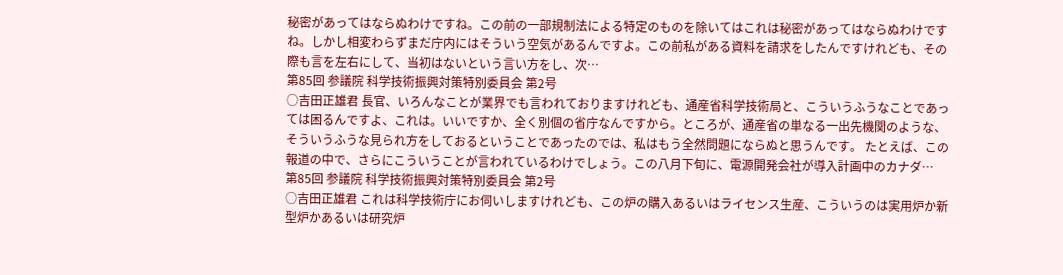秘密があってはならぬわけですね。この前の一部規制法による特定のものを除いてはこれは秘密があってはならぬわけですね。しかし相変わらずまだ庁内にはそういう空気があるんですよ。この前私がある資料を請求をしたんですけれども、その際も言を左右にして、当初はないという言い方をし、次…
第85回 参議院 科学技術振興対策特別委員会 第2号
○吉田正雄君 長官、いろんなことが業界でも言われておりますけれども、通産省科学技術局と、こういうふうなことであっては困るんですよ、これは。いいですか、全く別個の省庁なんですから。ところが、通産省の単なる一出先機関のような、そういうふうな見られ方をしておるということであったのでは、私はもう全然問題にならぬと思うんです。 たとえば、この報道の中で、さらにこういうことが言われているわけでしょう。この八月下旬に、電源開発会社が導入計画中のカナダ…
第85回 参議院 科学技術振興対策特別委員会 第2号
○吉田正雄君 これは科学技術庁にお伺いしますけれども、この炉の購入あるいはライセンス生産、こういうのは実用炉か新型炉かあるいは研究炉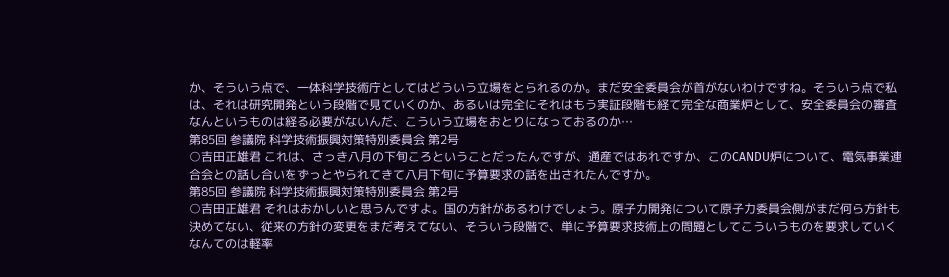か、そういう点で、一体科学技術庁としてはどういう立場をとられるのか。まだ安全委員会が首がないわけですね。そういう点で私は、それは研究開発という段階で見ていくのか、あるいは完全にそれはもう実証段階も経て完全な商業炉として、安全委員会の審査なんというものは経る必要がないんだ、こういう立場をおとりになっておるのか…
第85回 参議院 科学技術振興対策特別委員会 第2号
○吉田正雄君 これは、さっき八月の下旬ころということだったんですが、通産ではあれですか、このCANDU炉について、電気事業連合会との話し合いをずっとやられてきて八月下旬に予算要求の話を出されたんですか。
第85回 参議院 科学技術振興対策特別委員会 第2号
○吉田正雄君 それはおかしいと思うんですよ。国の方針があるわけでしょう。原子力開発について原子力委員会側がまだ何ら方針も決めてない、従来の方針の変更をまだ考えてない、そういう段階で、単に予算要求技術上の問題としてこういうものを要求していくなんてのは軽率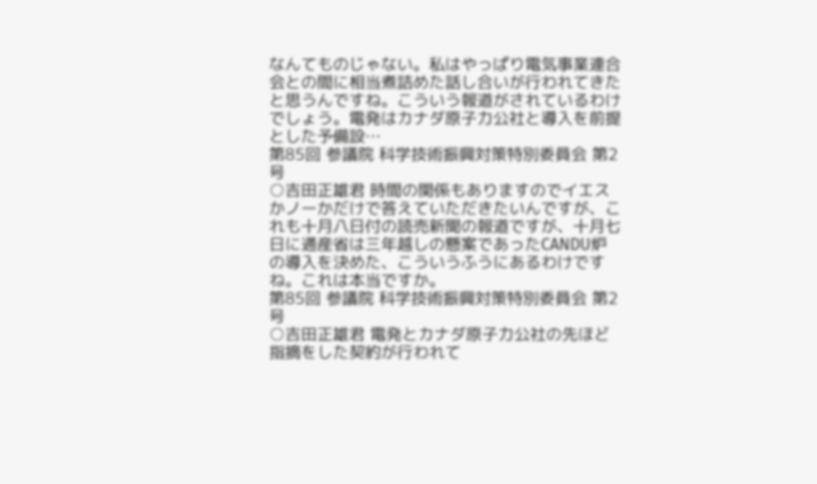なんてものじゃない。私はやっぱり電気事業連合会との間に相当煮詰めた話し合いが行われてきたと思うんですね。こういう報道がされているわけでしょう。電発はカナダ原子力公社と導入を前提とした予備設…
第85回 参議院 科学技術振興対策特別委員会 第2号
○吉田正雄君 時間の関係もありますのでイエスかノーかだけで答えていただきたいんですが、これも十月八日付の読売新聞の報道ですが、十月七日に通産省は三年越しの懸案であったCANDU炉の導入を決めた、こういうふうにあるわけですね。これは本当ですか。
第85回 参議院 科学技術振興対策特別委員会 第2号
○吉田正雄君 電発とカナダ原子力公社の先ほど指摘をした契約が行われて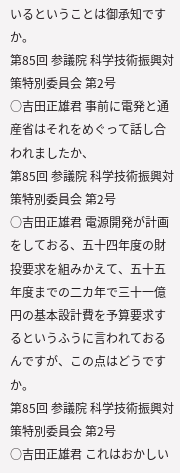いるということは御承知ですか。
第85回 参議院 科学技術振興対策特別委員会 第2号
○吉田正雄君 事前に電発と通産省はそれをめぐって話し合われましたか、
第85回 参議院 科学技術振興対策特別委員会 第2号
○吉田正雄君 電源開発が計画をしておる、五十四年度の財投要求を組みかえて、五十五年度までの二カ年で三十一億円の基本設計費を予算要求するというふうに言われておるんですが、この点はどうですか。
第85回 参議院 科学技術振興対策特別委員会 第2号
○吉田正雄君 これはおかしい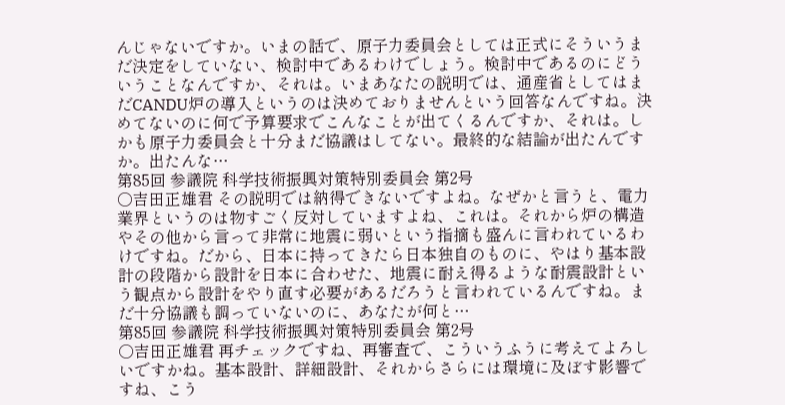んじゃないですか。いまの話で、原子力委員会としては正式にそういうまだ決定をしていない、検討中であるわけでしょう。検討中であるのにどういうことなんですか、それは。いまあなたの説明では、通産省としてはまだCANDU炉の導入というのは決めておりませんという回答なんですね。決めてないのに何で予算要求でこんなことが出てくるんですか、それは。しかも原子力委員会と十分まだ協議はしてない。最終的な結論が出たんですか。出たんな…
第85回 参議院 科学技術振興対策特別委員会 第2号
○吉田正雄君 その説明では納得できないですよね。なぜかと言うと、電力業界というのは物すごく反対していますよね、これは。それから炉の構造やその他から言って非常に地震に弱いという指摘も盛んに言われているわけですね。だから、日本に持ってきたら日本独自のものに、やはり基本設計の段階から設計を日本に合わせた、地震に耐え得るような耐震設計という観点から設計をやり直す必要があるだろうと言われているんですね。まだ十分協議も調っていないのに、あなたが何と…
第85回 参議院 科学技術振興対策特別委員会 第2号
○吉田正雄君 再チェックですね、再審査で、こういうふうに考えてよろしいですかね。基本設計、詳細設計、それからさらには環境に及ぼす影響ですね、こう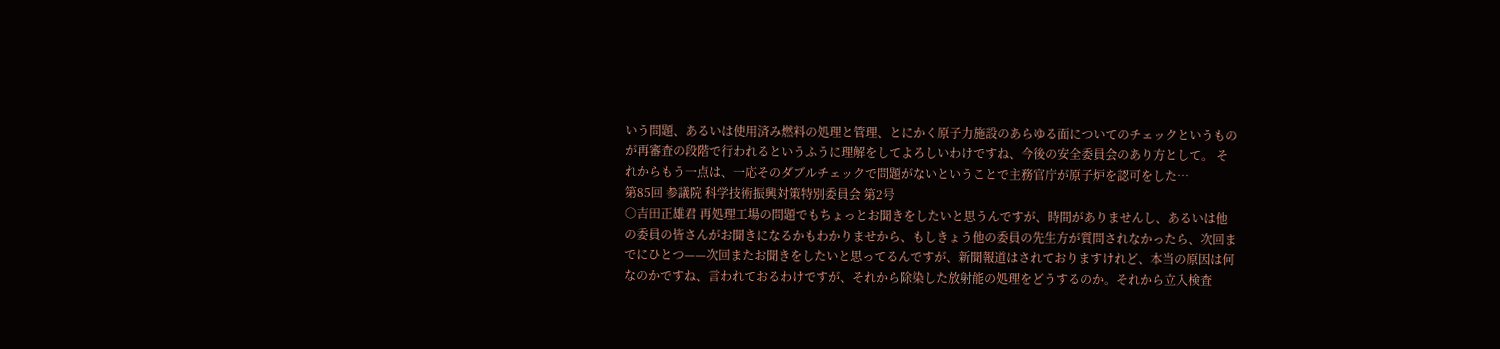いう問題、あるいは使用済み燃料の処理と管理、とにかく原子力施設のあらゆる面についてのチェックというものが再審査の段階で行われるというふうに理解をしてよろしいわけですね、今後の安全委員会のあり方として。 それからもう一点は、一応そのダブルチェックで問題がないということで主務官庁が原子炉を認可をした…
第85回 参議院 科学技術振興対策特別委員会 第2号
○吉田正雄君 再処理工場の問題でもちょっとお聞きをしたいと思うんですが、時間がありませんし、あるいは他の委員の皆さんがお聞きになるかもわかりませから、もしきょう他の委員の先生方が質問されなかったら、次回までにひとつ——次回またお聞きをしたいと思ってるんですが、新聞報道はされておりますけれど、本当の原因は何なのかですね、言われておるわけですが、それから除染した放射能の処理をどうするのか。それから立入検査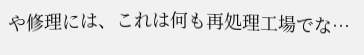や修理には、これは何も再処理工場でな…